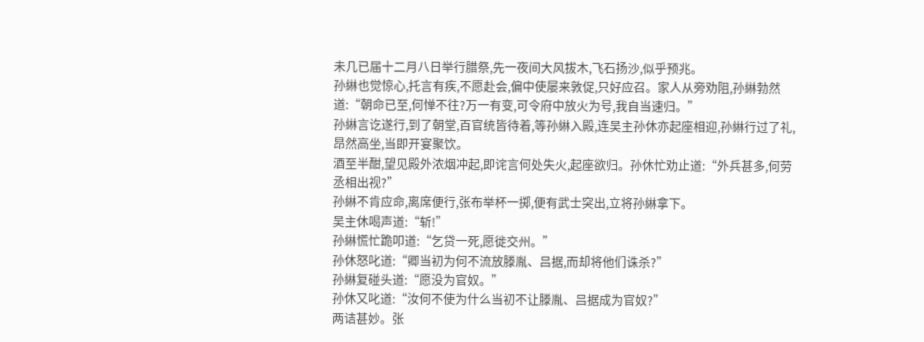未几已届十二月八日举行腊祭,先一夜间大风拔木,飞石扬沙,似乎预兆。
孙綝也觉惊心,托言有疾,不愿赴会,偏中使屡来敦促,只好应召。家人从旁劝阻,孙綝勃然道:“朝命已至,何惮不往?万一有变,可令府中放火为号,我自当速归。”
孙綝言讫遂行,到了朝堂,百官统皆待着,等孙綝入殿,连吴主孙休亦起座相迎,孙綝行过了礼,昂然高坐,当即开宴聚饮。
酒至半酣,望见殿外浓烟冲起,即诧言何处失火,起座欲归。孙休忙劝止道:“外兵甚多,何劳丞相出视?”
孙綝不肯应命,离席便行,张布举杯一掷,便有武士突出,立将孙綝拿下。
吴主休喝声道:“斩!”
孙綝慌忙跪叩道:“乞贷一死,愿徙交州。”
孙休怒叱道:“卿当初为何不流放滕胤、吕据,而却将他们诛杀?”
孙綝复碰头道:“愿没为官奴。”
孙休又叱道:“汝何不使为什么当初不让滕胤、吕据成为官奴?”
两诘甚妙。张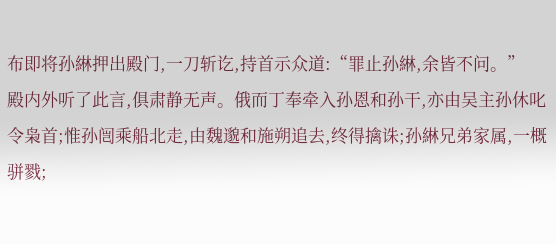布即将孙綝押出殿门,一刀斩讫,持首示众道:“罪止孙綝,余皆不问。”
殿内外听了此言,俱肃静无声。俄而丁奉牵入孙恩和孙干,亦由吴主孙休叱令枭首;惟孙闿乘船北走,由魏邈和施朔追去,终得擒诛;孙綝兄弟家属,一概骈戮;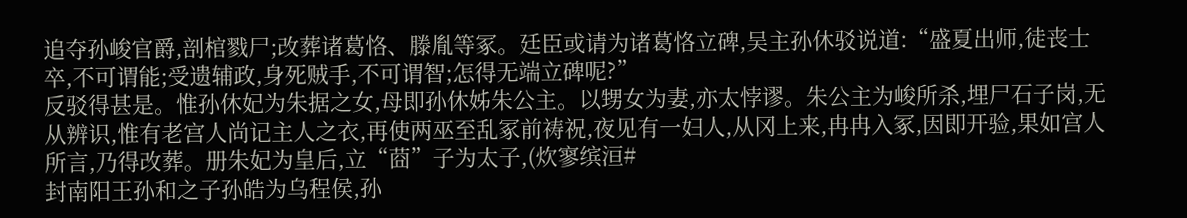追夺孙峻官爵,剖棺戮尸;改葬诸葛恪、滕胤等冢。廷臣或请为诸葛恪立碑,吴主孙休驳说道:“盛夏出师,徒丧士卒,不可谓能;受遗辅政,身死贼手,不可谓智;怎得无端立碑呢?”
反驳得甚是。惟孙休妃为朱据之女,母即孙休姊朱公主。以甥女为妻,亦太悖谬。朱公主为峻所杀,埋尸石子岗,无从辨识,惟有老宫人尚记主人之衣,再使两巫至乱冢前祷祝,夜见有一妇人,从冈上来,冉冉入冢,因即开验,果如宫人所言,乃得改葬。册朱妃为皇后,立“莔”子为太子,(炊寥缤洹#
封南阳王孙和之子孙皓为乌程侯,孙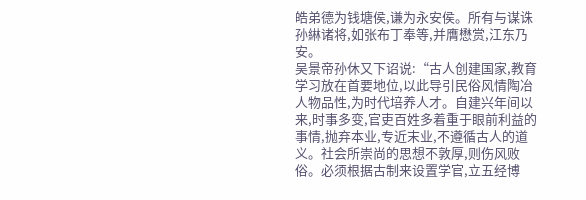皓弟德为钱塘侯,谦为永安侯。所有与谋诛孙綝诸将,如张布丁奉等,并膺懋赏,江东乃安。
吴景帝孙休又下诏说:“古人创建国家,教育学习放在首要地位,以此导引民俗风情陶冶人物品性,为时代培养人才。自建兴年间以来,时事多变,官吏百姓多着重于眼前利益的事情,抛弃本业,专近末业,不遵循古人的道义。社会所崇尚的思想不敦厚,则伤风败俗。必须根据古制来设置学官,立五经博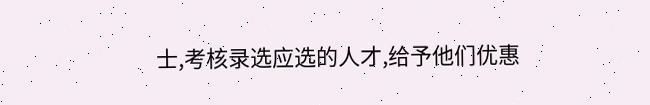士,考核录选应选的人才,给予他们优惠